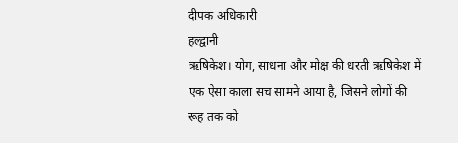दीपक अधिकारी
हल्द्वानी
ऋषिकेश। योग, साधना और मोक्ष की धरती ऋषिकेश में एक ऐसा काला सच सामने आया है, जिसने लोगों की रूह तक को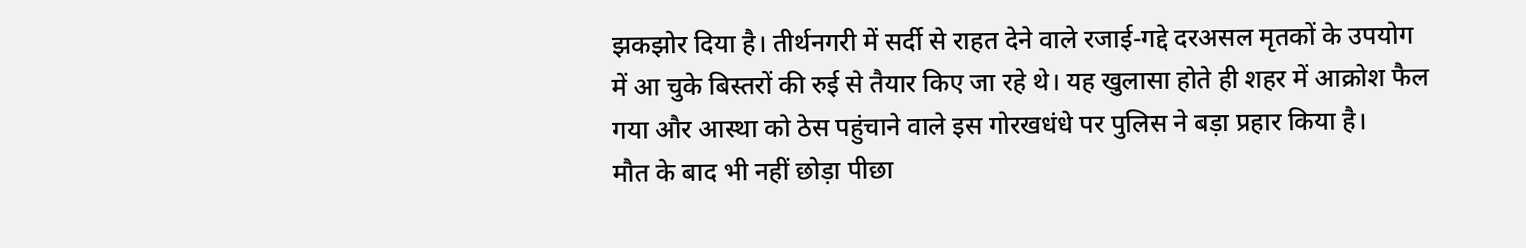झकझोर दिया है। तीर्थनगरी में सर्दी से राहत देने वाले रजाई-गद्दे दरअसल मृतकों के उपयोग में आ चुके बिस्तरों की रुई से तैयार किए जा रहे थे। यह खुलासा होते ही शहर में आक्रोश फैल गया और आस्था को ठेस पहुंचाने वाले इस गोरखधंधे पर पुलिस ने बड़ा प्रहार किया है।
मौत के बाद भी नहीं छोड़ा पीछा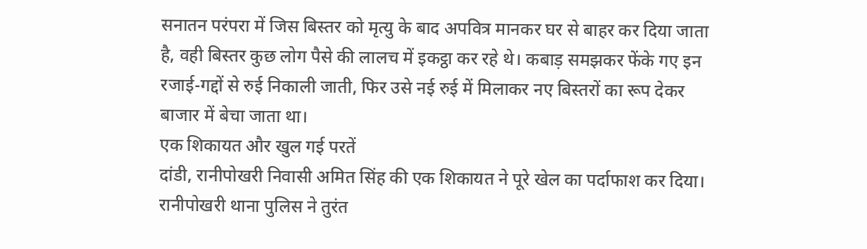सनातन परंपरा में जिस बिस्तर को मृत्यु के बाद अपवित्र मानकर घर से बाहर कर दिया जाता है, वही बिस्तर कुछ लोग पैसे की लालच में इकट्ठा कर रहे थे। कबाड़ समझकर फेंके गए इन रजाई-गद्दों से रुई निकाली जाती, फिर उसे नई रुई में मिलाकर नए बिस्तरों का रूप देकर बाजार में बेचा जाता था।
एक शिकायत और खुल गई परतें
दांडी, रानीपोखरी निवासी अमित सिंह की एक शिकायत ने पूरे खेल का पर्दाफाश कर दिया। रानीपोखरी थाना पुलिस ने तुरंत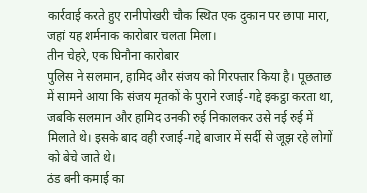कार्रवाई करते हुए रानीपोखरी चौक स्थित एक दुकान पर छापा मारा, जहां यह शर्मनाक कारोबार चलता मिला।
तीन चेहरे, एक घिनौना कारोबार
पुलिस ने सलमान, हामिद और संजय को गिरफ्तार किया है। पूछताछ में सामने आया कि संजय मृतकों के पुराने रजाई-गद्दे इकट्ठा करता था, जबकि सलमान और हामिद उनकी रुई निकालकर उसे नई रुई में मिलाते थे। इसके बाद वही रजाई-गद्दे बाजार में सर्दी से जूझ रहे लोगों को बेचे जाते थे।
ठंड बनी कमाई का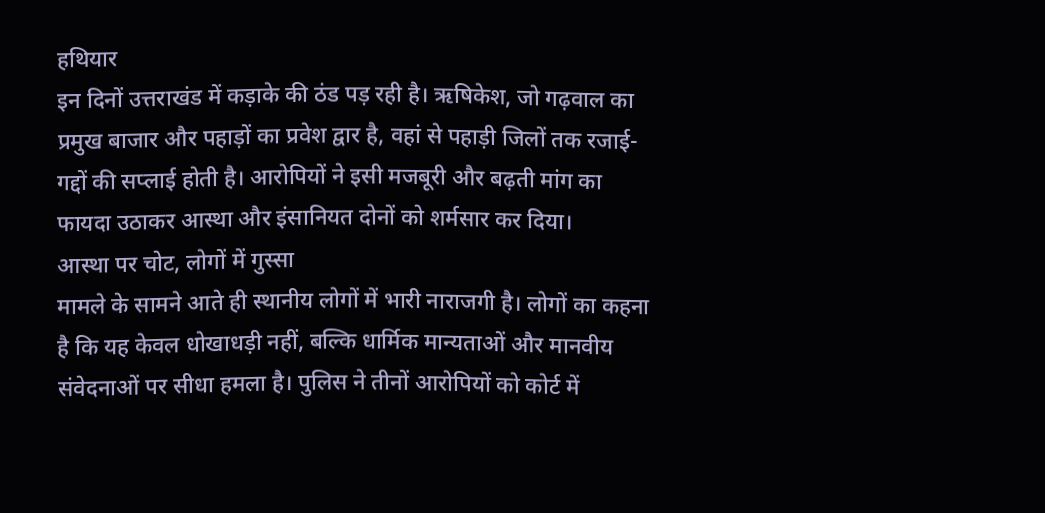हथियार
इन दिनों उत्तराखंड में कड़ाके की ठंड पड़ रही है। ऋषिकेश, जो गढ़वाल का प्रमुख बाजार और पहाड़ों का प्रवेश द्वार है, वहां से पहाड़ी जिलों तक रजाई-गद्दों की सप्लाई होती है। आरोपियों ने इसी मजबूरी और बढ़ती मांग का फायदा उठाकर आस्था और इंसानियत दोनों को शर्मसार कर दिया।
आस्था पर चोट, लोगों में गुस्सा
मामले के सामने आते ही स्थानीय लोगों में भारी नाराजगी है। लोगों का कहना है कि यह केवल धोखाधड़ी नहीं, बल्कि धार्मिक मान्यताओं और मानवीय संवेदनाओं पर सीधा हमला है। पुलिस ने तीनों आरोपियों को कोर्ट में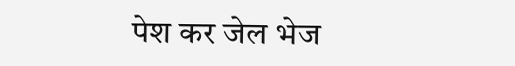पेश कर जेल भेज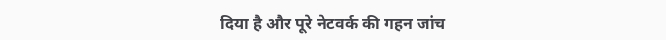दिया है और पूरे नेटवर्क की गहन जांच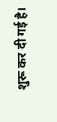शुरू कर दी गई है।